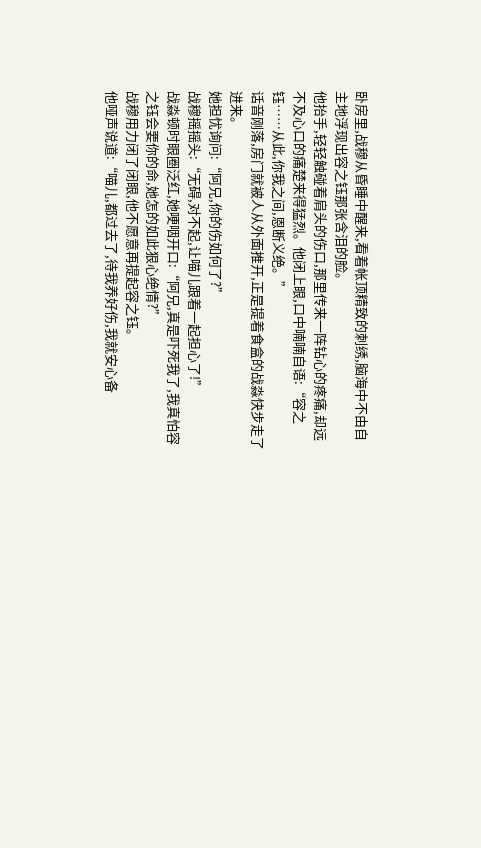卧房里,战穆从昏睡中醒来,看着帐顶精致的刺绣,脑海中不由自主地浮现出容之钰那张含泪的脸。
他抬手,轻轻触碰着肩头的伤口,那里传来一阵钻心的疼痛,却远不及心口的痛楚来得猛烈。他闭上眼,口中喃喃自语:“容之钰……从此,你我之间,恩断义绝。”
话音刚落,房门就被人从外面推开,正是提着食盒的战淼快步走了进来。
她担忧询问:“阿兄,你的伤如何了?”
战穆摇摇头:“无碍,对不起,让喵儿跟着一起担心了!”
战淼顿时眼圈泛红,她哽咽开口:“阿兄,真是吓死我了,我真怕容之钰会要你的命,她怎的如此狠心绝情?”
战穆用力闭了闭眼,他不愿意再提起容之钰。
他哑声说道:“喵儿,都过去了,待我养好伤,我就安心备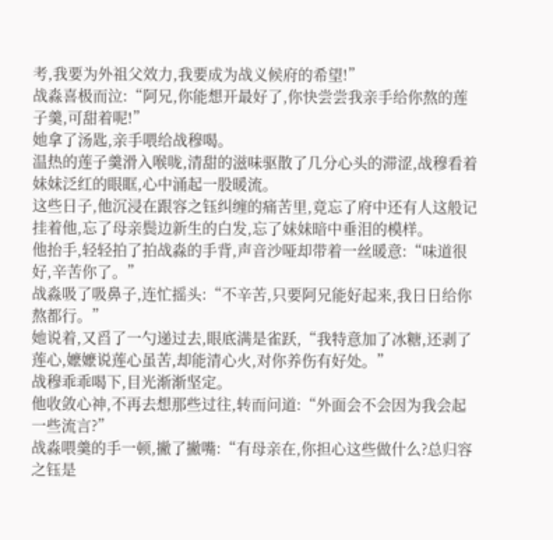考,我要为外祖父效力,我要成为战义候府的希望!”
战淼喜极而泣:“阿兄,你能想开最好了,你快尝尝我亲手给你熬的莲子羹,可甜着呢!”
她拿了汤匙,亲手喂给战穆喝。
温热的莲子羹滑入喉咙,清甜的滋味驱散了几分心头的滞涩,战穆看着妹妹泛红的眼眶,心中涌起一股暖流。
这些日子,他沉浸在跟容之钰纠缠的痛苦里,竟忘了府中还有人这般记挂着他,忘了母亲鬓边新生的白发,忘了妹妹暗中垂泪的模样。
他抬手,轻轻拍了拍战淼的手背,声音沙哑却带着一丝暖意:“味道很好,辛苦你了。”
战淼吸了吸鼻子,连忙摇头:“不辛苦,只要阿兄能好起来,我日日给你熬都行。”
她说着,又舀了一勺递过去,眼底满是雀跃,“我特意加了冰糖,还剥了莲心,嬷嬷说莲心虽苦,却能清心火,对你养伤有好处。”
战穆乖乖喝下,目光渐渐坚定。
他收敛心神,不再去想那些过往,转而问道:“外面会不会因为我会起一些流言?”
战淼喂羹的手一顿,撇了撇嘴:“有母亲在,你担心这些做什么?总归容之钰是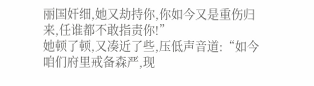丽国奸细,她又劫持你,你如今又是重伤归来,任谁都不敢指责你!”
她顿了顿,又凑近了些,压低声音道:“如今咱们府里戒备森严,现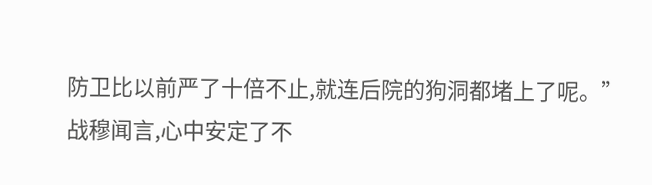防卫比以前严了十倍不止,就连后院的狗洞都堵上了呢。”
战穆闻言,心中安定了不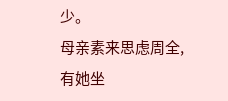少。
母亲素来思虑周全,有她坐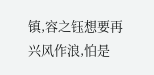镇,容之钰想要再兴风作浪,怕是